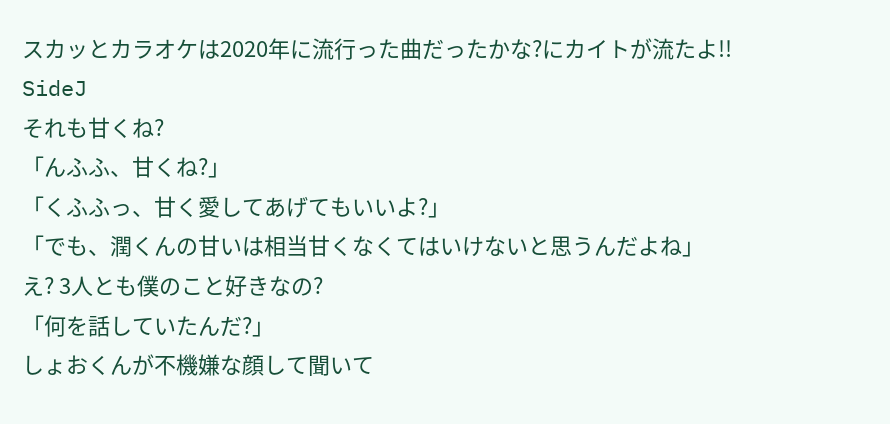スカッとカラオケは2020年に流行った曲だったかな?にカイトが流たよ!!
SideJ
それも甘くね?
「んふふ、甘くね?」
「くふふっ、甘く愛してあげてもいいよ?」
「でも、潤くんの甘いは相当甘くなくてはいけないと思うんだよね」
え? 3人とも僕のこと好きなの?
「何を話していたんだ?」
しょおくんが不機嫌な顔して聞いて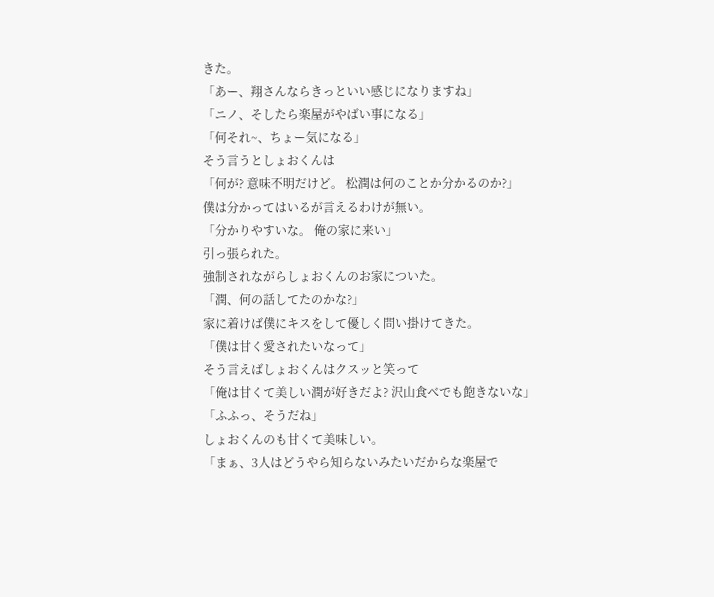きた。
「あー、翔さんならきっといい感じになりますね」
「ニノ、そしたら楽屋がやばい事になる」
「何それ~、ちょー気になる」
そう言うとしょおくんは
「何が? 意味不明だけど。 松潤は何のことか分かるのか?」
僕は分かってはいるが言えるわけが無い。
「分かりやすいな。 俺の家に来い」
引っ張られた。
強制されながらしょおくんのお家についた。
「潤、何の話してたのかな?」
家に着けば僕にキスをして優しく問い掛けてきた。
「僕は甘く愛されたいなって」
そう言えばしょおくんはクスッと笑って
「俺は甘くて美しい潤が好きだよ? 沢山食べでも飽きないな」
「ふふっ、そうだね」
しょおくんのも甘くて美味しい。
「まぁ、3人はどうやら知らないみたいだからな楽屋で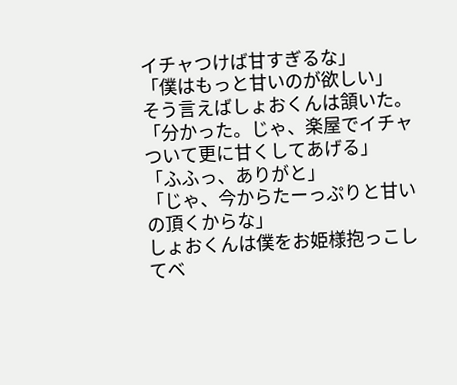イチャつけば甘すぎるな」
「僕はもっと甘いのが欲しい」
そう言えばしょおくんは頷いた。
「分かった。じゃ、楽屋でイチャついて更に甘くしてあげる」
「ふふっ、ありがと」
「じゃ、今からたーっぷりと甘いの頂くからな」
しょおくんは僕をお姫様抱っこしてベ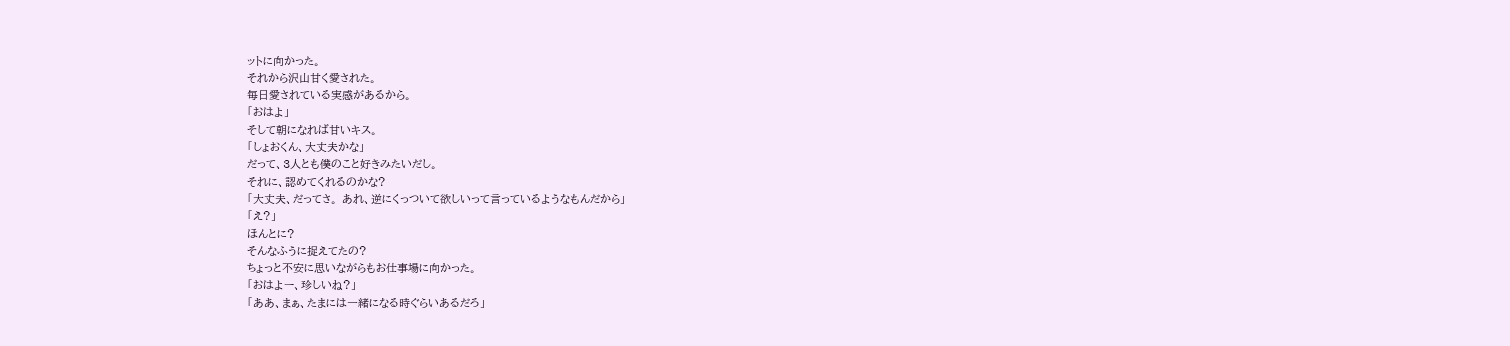ットに向かった。
それから沢山甘く愛された。
毎日愛されている実感があるから。
「おはよ」
そして朝になれば甘いキス。
「しょおくん、大丈夫かな」
だって、3人とも僕のこと好きみたいだし。
それに、認めてくれるのかな?
「大丈夫、だってさ。 あれ、逆にくっついて欲しいって言っているようなもんだから」
「え?」
ほんとに?
そんなふうに捉えてたの?
ちょっと不安に思いながらもお仕事場に向かった。
「おはよー、珍しいね?」
「ああ、まぁ、たまには一緒になる時ぐらいあるだろ」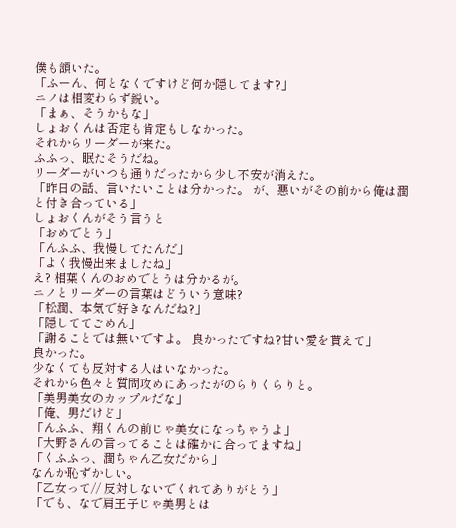僕も頷いた。
「ふーん、何となくですけど何か隠してます?」
ニノは相変わらず鋭い。
「まぁ、そうかもな」
しょおくんは否定も肯定もしなかった。
それからリーダーが来た。
ふふっ、眠たそうだね。
リーダーがいつも通りだったから少し不安が消えた。
「昨日の話、言いたいことは分かった。 が、悪いがその前から俺は潤と付き合っている」
しょおくんがそう言うと
「おめでとう」
「んふふ、我慢してたんだ」
「よく我慢出来ましたね」
え? 相葉くんのおめでとうは分かるが。
ニノとリーダーの言葉はどういう意味?
「松潤、本気で好きなんだね?」
「隠しててごめん」
「謝ることでは無いですよ。 良かったですね?甘い愛を貰えて」
良かった。
少なくても反対する人はいなかった。
それから色々と質問攻めにあったがのらりくらりと。
「美男美女のカップルだな」
「俺、男だけど」
「んふふ、翔くんの前じゃ美女になっちゃうよ」
「大野さんの言ってることは確かに合ってますね」
「くふふっ、潤ちゃん乙女だから」
なんか恥ずかしい。
「乙女って// 反対しないでくれてありがとう」
「でも、なで肩王子じゃ美男とは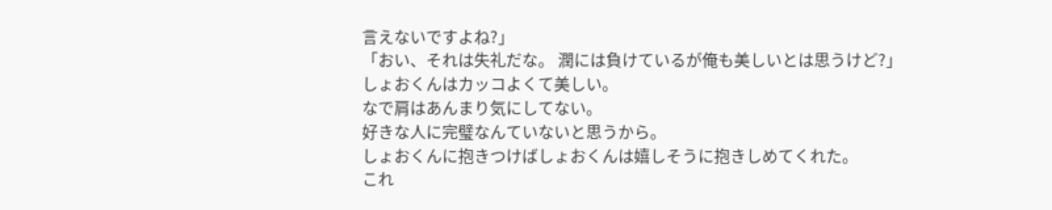言えないですよね?」
「おい、それは失礼だな。 潤には負けているが俺も美しいとは思うけど?」
しょおくんはカッコよくて美しい。
なで肩はあんまり気にしてない。
好きな人に完璧なんていないと思うから。
しょおくんに抱きつけばしょおくんは嬉しそうに抱きしめてくれた。
これ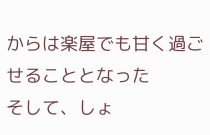からは楽屋でも甘く過ごせることとなった
そして、しょ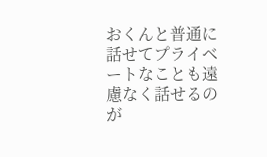おくんと普通に話せてプライベートなことも遠慮なく話せるのが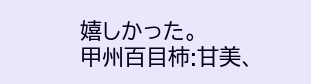嬉しかった。
甲州百目柿:甘美、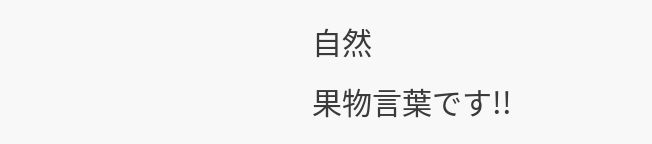自然
果物言葉です!!